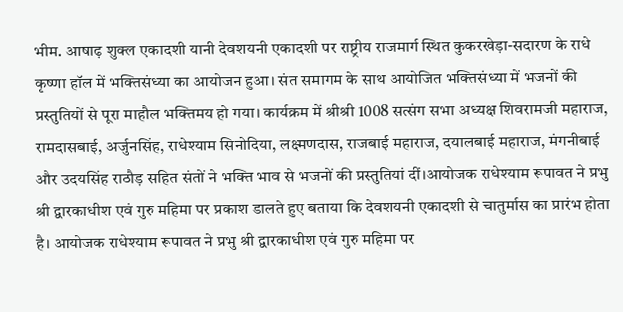भीम. आषाढ़ शुक्ल एकादशी यानी देवशयनी एकादशी पर राष्ट्रीय राजमार्ग स्थित कुकरखेड़ा-सदारण के राधे कृष्णा हॉल में भक्तिसंध्या का आयोजन हुआ। संत समागम के साथ आयोजित भक्तिसंध्या में भजनों की प्रस्तुतियों से पूरा माहौल भक्तिमय हो गया। कार्यक्रम में श्रीश्री 1008 सत्संग सभा अध्यक्ष शिवरामजी महाराज, रामदासबाई, अर्जुनसिंह, राधेश्याम सिनोदिया, लक्ष्मणदास, राजबाई महाराज, दयालबाई महाराज, मंगनीबाई और उदयसिंह राठौड़ सहित संतों ने भक्ति भाव से भजनों की प्रस्तुतियां दीं।आयोजक राधेश्याम रूपावत ने प्रभु श्री द्वारकाधीश एवं गुरु महिमा पर प्रकाश डालते हुए बताया कि देवशयनी एकादशी से चातुर्मास का प्रारंभ होता है। आयोजक राधेश्याम रूपावत ने प्रभु श्री द्वारकाधीश एवं गुरु महिमा पर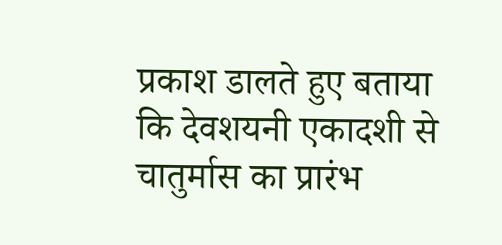प्रकाश डालते हुए बताया कि देवशयनी एकादशी से चातुर्मास का प्रारंभ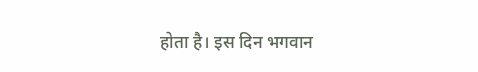होता है। इस दिन भगवान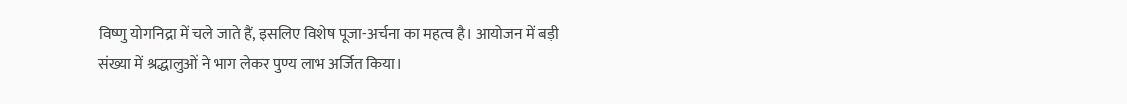विष्णु योगनिद्रा में चले जाते हैं, इसलिए विशेष पूजा-अर्चना का महत्व है। आयोजन में बड़ी संख्या में श्रद्धालुओं ने भाग लेकर पुण्य लाभ अर्जित किया।